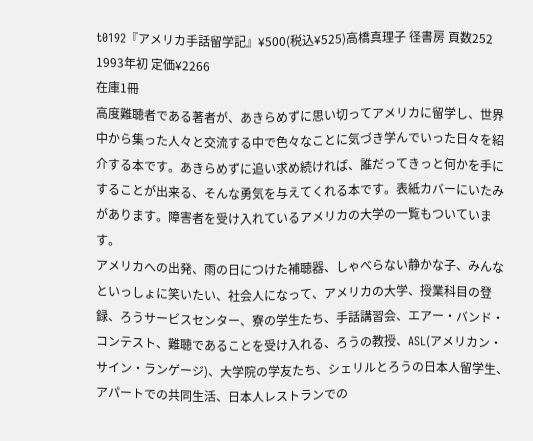t0192『アメリカ手話留学記』¥500(税込¥525)高橋真理子 径書房 頁数252 1993年初 定価¥2266
在庫1冊
高度難聴者である著者が、あきらめずに思い切ってアメリカに留学し、世界中から集った人々と交流する中で色々なことに気づき学んでいった日々を紹介する本です。あきらめずに追い求め続ければ、誰だってきっと何かを手にすることが出来る、そんな勇気を与えてくれる本です。表紙カバーにいたみがあります。障害者を受け入れているアメリカの大学の一覧もついています。
アメリカへの出発、雨の日につけた補聴器、しゃべらない静かな子、みんなといっしょに笑いたい、社会人になって、アメリカの大学、授業科目の登録、ろうサービスセンター、寮の学生たち、手話講習会、エアー・バンド・コンテスト、難聴であることを受け入れる、ろうの教授、ASL(アメリカン・サイン・ランゲージ)、大学院の学友たち、シェリルとろうの日本人留学生、アパートでの共同生活、日本人レストランでの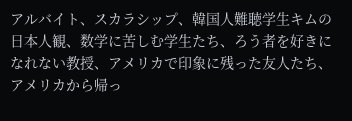アルバイト、スカラシップ、韓国人難聴学生キムの日本人観、数学に苦しむ学生たち、ろう者を好きになれない教授、アメリカで印象に残った友人たち、アメリカから帰っ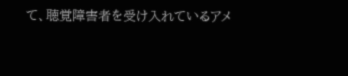て、聴覚障害者を受け入れているアメ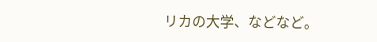リカの大学、などなど。